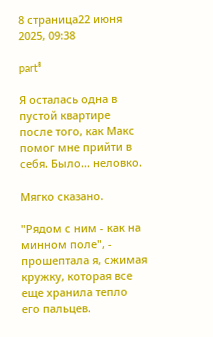8 страница22 июня 2025, 09:38

part⁸

Я осталась одна в пустой квартире после того, как Макс помог мне прийти в себя. Было... неловко.

Мягко сказано.

"Рядом с ним - как на минном поле", - прошептала я, сжимая кружку, которая все еще хранила тепло его пальцев.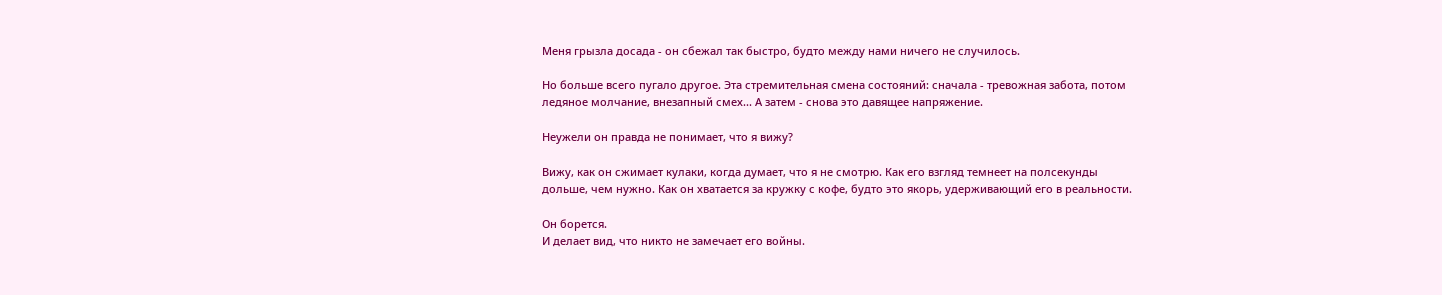Меня грызла досада - он сбежал так быстро, будто между нами ничего не случилось.

Но больше всего пугало другое. Эта стремительная смена состояний: сначала - тревожная забота, потом ледяное молчание, внезапный смех... А затем - снова это давящее напряжение.

Неужели он правда не понимает, что я вижу?

Вижу, как он сжимает кулаки, когда думает, что я не смотрю. Как его взгляд темнеет на полсекунды дольше, чем нужно. Как он хватается за кружку с кофе, будто это якорь, удерживающий его в реальности.

Он борется.
И делает вид, что никто не замечает его войны.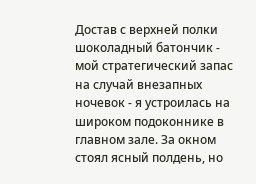Достав с верхней полки шоколадный батончик - мой стратегический запас на случай внезапных ночевок - я устроилась на широком подоконнике в главном зале. За окном стоял ясный полдень, но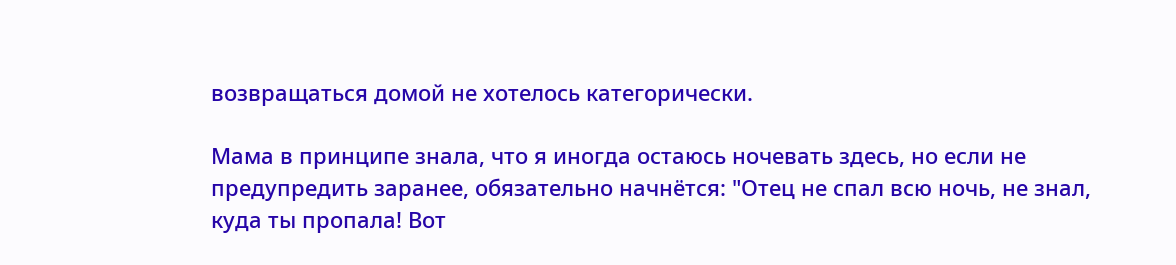возвращаться домой не хотелось категорически.

Мама в принципе знала, что я иногда остаюсь ночевать здесь, но если не предупредить заранее, обязательно начнётся: "Отец не спал всю ночь, не знал, куда ты пропала! Вот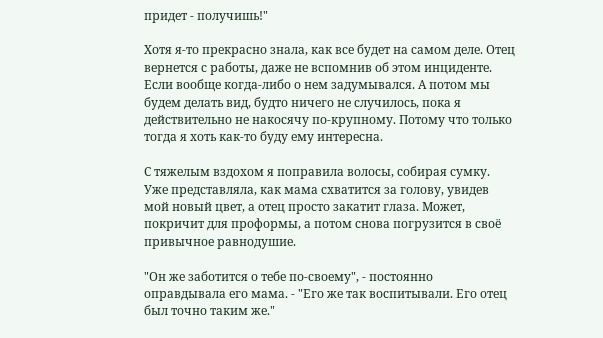придет - получишь!"

Хотя я-то прекрасно знала, как все будет на самом деле. Отец вернется с работы, даже не вспомнив об этом инциденте. Если вообще когда-либо о нем задумывался. А потом мы будем делать вид, будто ничего не случилось, пока я действительно не накосячу по-крупному. Потому что только тогда я хоть как-то буду ему интересна.

С тяжелым вздохом я поправила волосы, собирая сумку. Уже представляла, как мама схватится за голову, увидев мой новый цвет, а отец просто закатит глаза. Может, покричит для проформы, а потом снова погрузится в своё привычное равнодушие.

"Он же заботится о тебе по-своему", - постоянно оправдывала его мама. - "Его же так воспитывали. Его отец был точно таким же."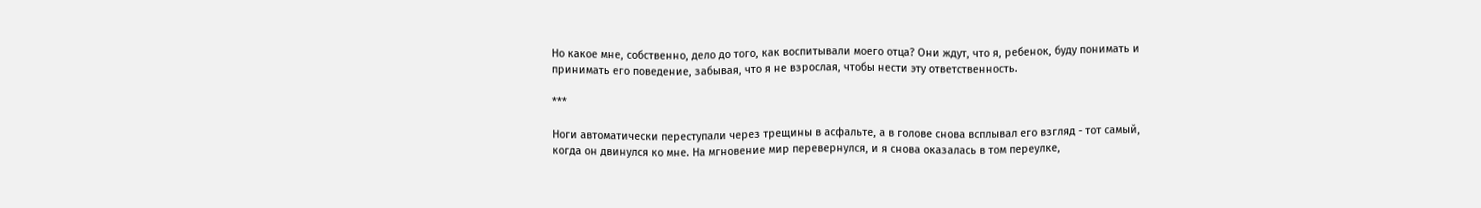Но какое мне, собственно, дело до того, как воспитывали моего отца? Они ждут, что я, ребенок, буду понимать и принимать его поведение, забывая, что я не взрослая, чтобы нести эту ответственность.

***

Ноги автоматически переступали через трещины в асфальте, а в голове снова всплывал его взгляд - тот самый, когда он двинулся ко мне. На мгновение мир перевернулся, и я снова оказалась в том переулке,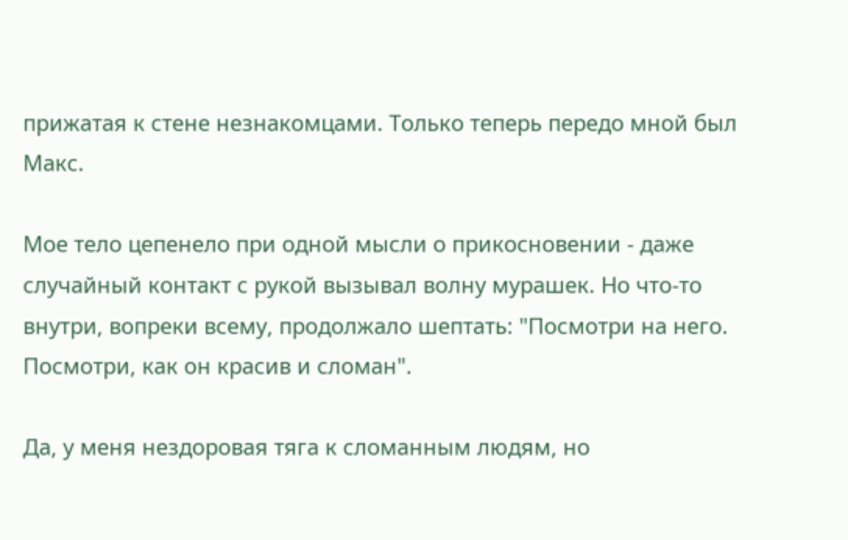прижатая к стене незнакомцами. Только теперь передо мной был Макс.

Мое тело цепенело при одной мысли о прикосновении - даже случайный контакт с рукой вызывал волну мурашек. Но что-то внутри, вопреки всему, продолжало шептать: "Посмотри на него. Посмотри, как он красив и сломан".

Да, у меня нездоровая тяга к сломанным людям, но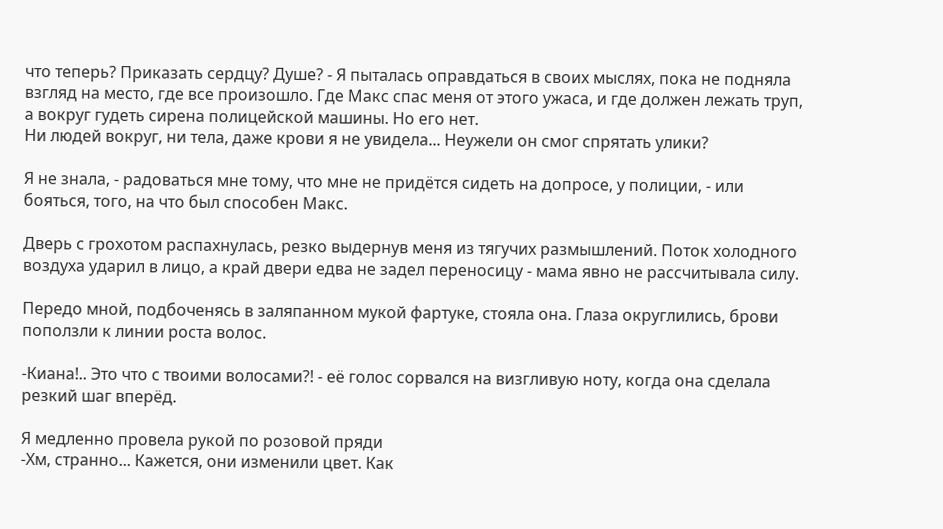что теперь? Приказать сердцу? Душе? - Я пыталась оправдаться в своих мыслях, пока не подняла взгляд на место, где все произошло. Где Макс спас меня от этого ужаса, и где должен лежать труп, а вокруг гудеть сирена полицейской машины. Но его нет.
Ни людей вокруг, ни тела, даже крови я не увидела... Неужели он смог спрятать улики?

Я не знала, - радоваться мне тому, что мне не придётся сидеть на допросе, у полиции, - или бояться, того, на что был способен Макс.

Дверь с грохотом распахнулась, резко выдернув меня из тягучих размышлений. Поток холодного воздуха ударил в лицо, а край двери едва не задел переносицу - мама явно не рассчитывала силу.

Передо мной, подбоченясь в заляпанном мукой фартуке, стояла она. Глаза округлились, брови поползли к линии роста волос.

-Киана!.. Это что с твоими волосами?! - её голос сорвался на визгливую ноту, когда она сделала резкий шаг вперёд.

Я медленно провела рукой по розовой пряди
-Хм, странно... Кажется, они изменили цвет. Как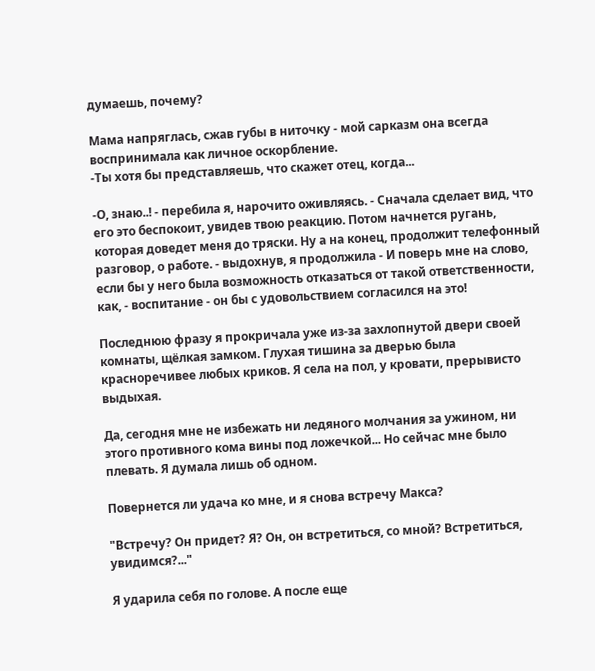думаешь, почему?

Мама напряглась, сжав губы в ниточку - мой сарказм она всегда воспринимала как личное оскорбление.
-Ты хотя бы представляешь, что скажет отец, когда...

-О, знаю..! - перебила я, нарочито оживляясь. - Сначала сделает вид, что его это беспокоит, увидев твою реакцию. Потом начнется ругань, которая доведет меня до тряски. Ну а на конец, продолжит телефонный разговор, о работе. - выдохнув, я продолжила - И поверь мне на слово, если бы у него была возможность отказаться от такой ответственности, как, - воспитание - он бы с удовольствием согласился на это!

Последнюю фразу я прокричала уже из-за захлопнутой двери своей комнаты, щёлкая замком. Глухая тишина за дверью была красноречивее любых криков. Я села на пол, у кровати, прерывисто выдыхая.

Да, сегодня мне не избежать ни ледяного молчания за ужином, ни этого противного кома вины под ложечкой... Но сейчас мне было плевать. Я думала лишь об одном.

Повернется ли удача ко мне, и я снова встречу Макса?

"Встречу? Он придет? Я? Он, он встретиться, со мной? Встретиться, увидимся?..."

Я ударила себя по голове. А после еще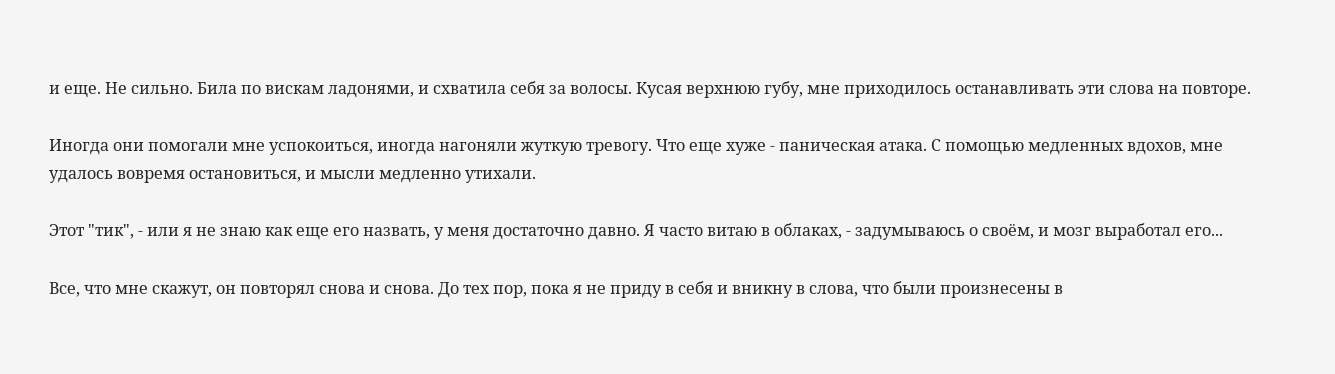и еще. Не сильно. Била по вискам ладонями, и схватила себя за волосы. Кусая верхнюю губу, мне приходилось останавливать эти слова на повторе.

Иногда они помогали мне успокоиться, иногда нагоняли жуткую тревогу. Что еще хуже - паническая атака. С помощью медленных вдохов, мне удалось вовремя остановиться, и мысли медленно утихали.

Этот "тик", - или я не знаю как еще его назвать, у меня достаточно давно. Я часто витаю в облаках, - задумываюсь о своём, и мозг выработал его...

Все, что мне скажут, он повторял снова и снова. До тех пор, пока я не приду в себя и вникну в слова, что были произнесены в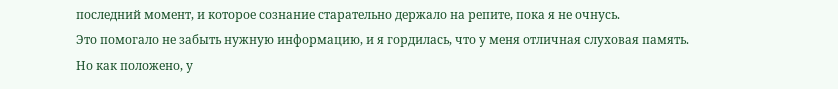последний момент, и которое сознание старательно держало на репите, пока я не очнусь.
Это помогало не забыть нужную информацию, и я гордилась, что у меня отличная слуховая память.
Но как положено, у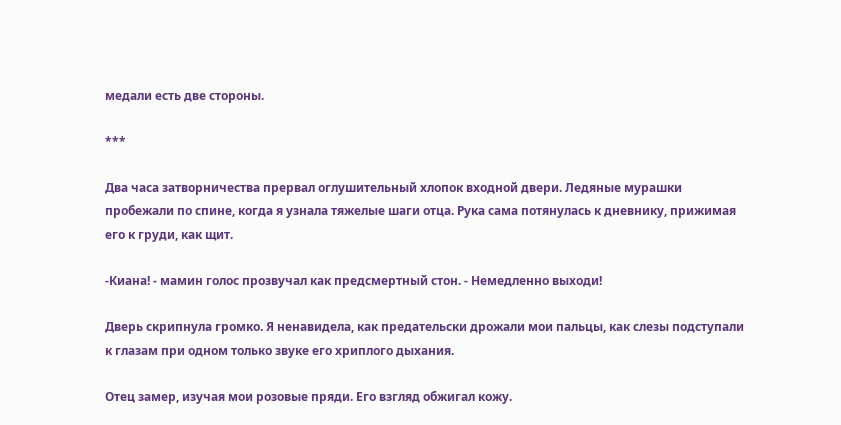медали есть две стороны.

***

Два часа затворничества прервал оглушительный хлопок входной двери. Ледяные мурашки пробежали по спине, когда я узнала тяжелые шаги отца. Рука сама потянулась к дневнику, прижимая его к груди, как щит.

-Киана! - мамин голос прозвучал как предсмертный стон. - Немедленно выходи!

Дверь скрипнула громко. Я ненавидела, как предательски дрожали мои пальцы, как слезы подступали к глазам при одном только звуке его хриплого дыхания.

Отец замер, изучая мои розовые пряди. Его взгляд обжигал кожу.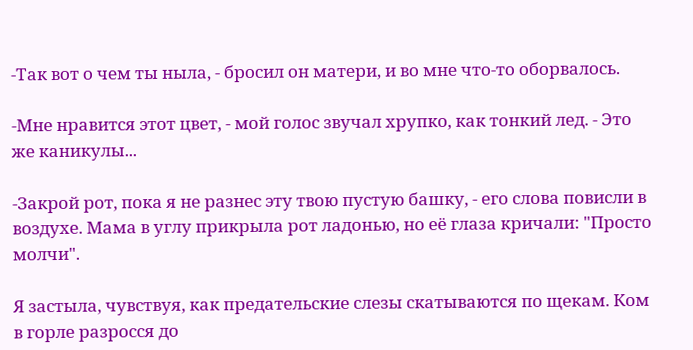-Так вот о чем ты ныла, - бросил он матери, и во мне что-то оборвалось.

-Мне нравится этот цвет, - мой голос звучал хрупко, как тонкий лед. - Это же каникулы...

-Закрой рот, пока я не разнес эту твою пустую башку, - его слова повисли в воздухе. Мама в углу прикрыла рот ладонью, но её глаза кричали: "Просто молчи".

Я застыла, чувствуя, как предательские слезы скатываются по щекам. Ком в горле разросся до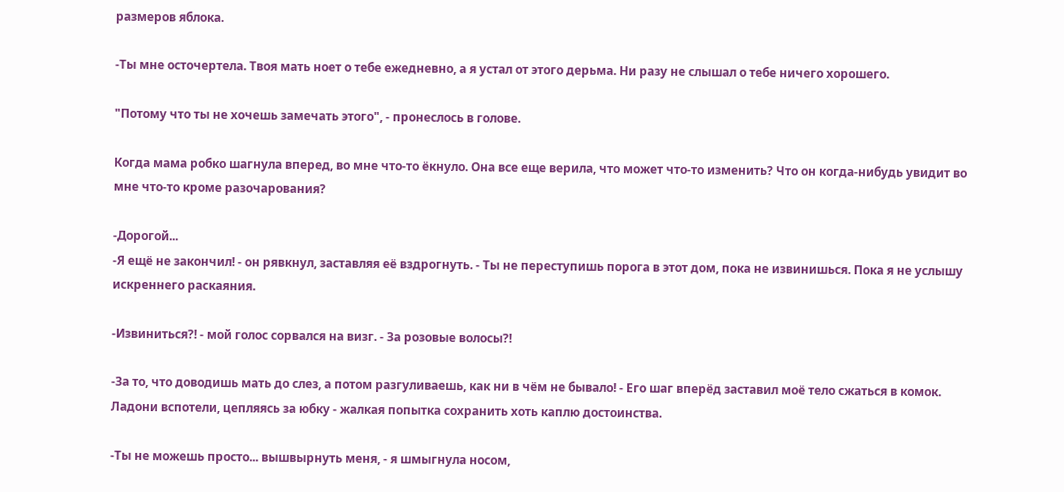размеров яблока.

-Ты мне осточертела. Твоя мать ноет о тебе ежедневно, а я устал от этого дерьма. Ни разу не слышал о тебе ничего хорошего.

"Потому что ты не хочешь замечать этого", - пронеслось в голове.

Когда мама робко шагнула вперед, во мне что-то ёкнуло. Она все еще верила, что может что-то изменить? Что он когда-нибудь увидит во мне что-то кроме разочарования?

-Дорогой...
-Я ещё не закончил! - он рявкнул, заставляя её вздрогнуть. - Ты не переступишь порога в этот дом, пока не извинишься. Пока я не услышу искреннего раскаяния.

-Извиниться?! - мой голос сорвался на визг. - За розовые волосы?!

-За то, что доводишь мать до слез, а потом разгуливаешь, как ни в чём не бывало! - Его шаг вперёд заставил моё тело сжаться в комок. Ладони вспотели, цепляясь за юбку - жалкая попытка сохранить хоть каплю достоинства.

-Ты не можешь просто... вышвырнуть меня, - я шмыгнула носом,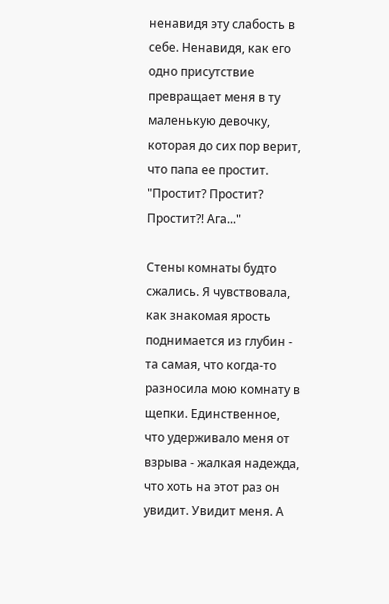ненавидя эту слабость в себе. Ненавидя, как его одно присутствие превращает меня в ту маленькую девочку, которая до сих пор верит, что папа ее простит. "Простит? Простит?
Простит?! Ага..."

Стены комнаты будто сжались. Я чувствовала, как знакомая ярость поднимается из глубин - та самая, что когда-то разносила мою комнату в щепки. Единственное, что удерживало меня от взрыва - жалкая надежда, что хоть на этот раз он увидит. Увидит меня. А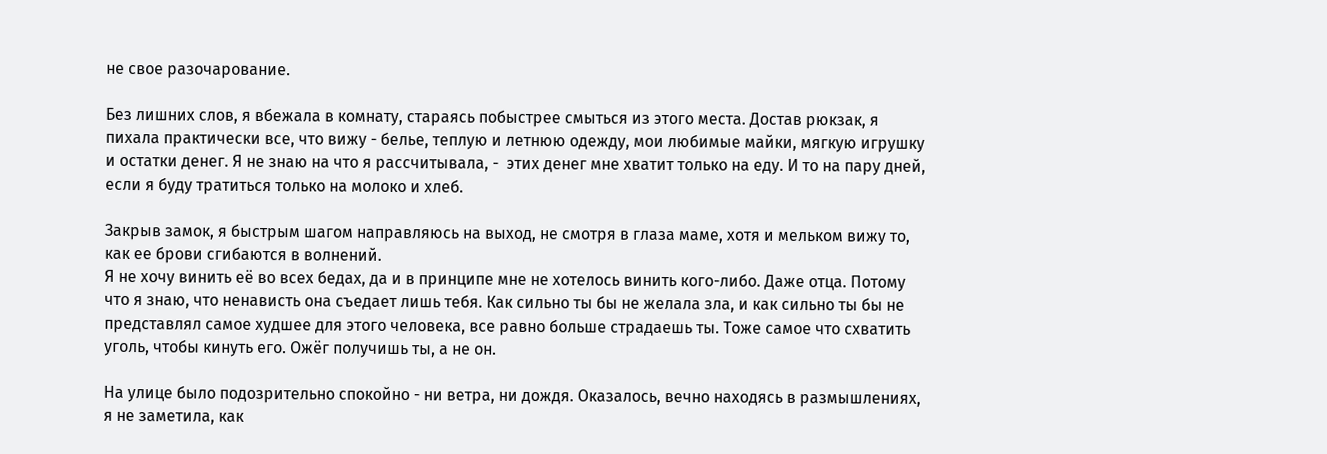не свое разочарование.

Без лишних слов, я вбежала в комнату, стараясь побыстрее смыться из этого места. Достав рюкзак, я пихала практически все, что вижу - белье, теплую и летнюю одежду, мои любимые майки, мягкую игрушку и остатки денег. Я не знаю на что я рассчитывала, -  этих денег мне хватит только на еду. И то на пару дней, если я буду тратиться только на молоко и хлеб.

Закрыв замок, я быстрым шагом направляюсь на выход, не смотря в глаза маме, хотя и мельком вижу то, как ее брови сгибаются в волнений.
Я не хочу винить её во всех бедах, да и в принципе мне не хотелось винить кого-либо. Даже отца. Потому что я знаю, что ненависть она съедает лишь тебя. Как сильно ты бы не желала зла, и как сильно ты бы не представлял самое худшее для этого человека, все равно больше страдаешь ты. Тоже самое что схватить уголь, чтобы кинуть его. Ожёг получишь ты, а не он.

На улице было подозрительно спокойно - ни ветра, ни дождя. Оказалось, вечно находясь в размышлениях, я не заметила, как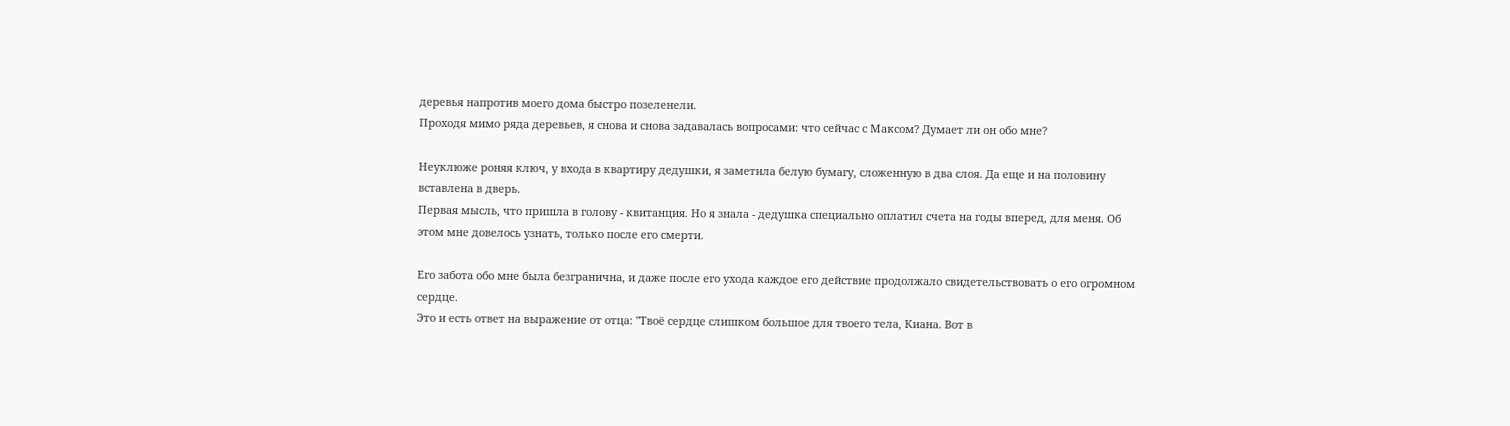деревья напротив моего дома быстро позеленели.
Проходя мимо ряда деревьев, я снова и снова задавалась вопросами: что сейчас с Максом? Думает ли он обо мне?

Неуклюже роняя ключ, у входа в квартиру дедушки, я заметила белую бумагу, сложенную в два слоя. Да еще и на половину вставлена в дверь.
Первая мысль, что пришла в голову - квитанция. Но я знала - дедушка специально оплатил счета на годы вперед, для меня. Об этом мне довелось узнать, только после его смерти.

Его забота обо мне была безгранична, и даже после его ухода каждое его действие продолжало свидетельствовать о его огромном сердце.
Это и есть ответ на выражение от отца: "Твоё сердце слишком большое для твоего тела, Киана. Вот в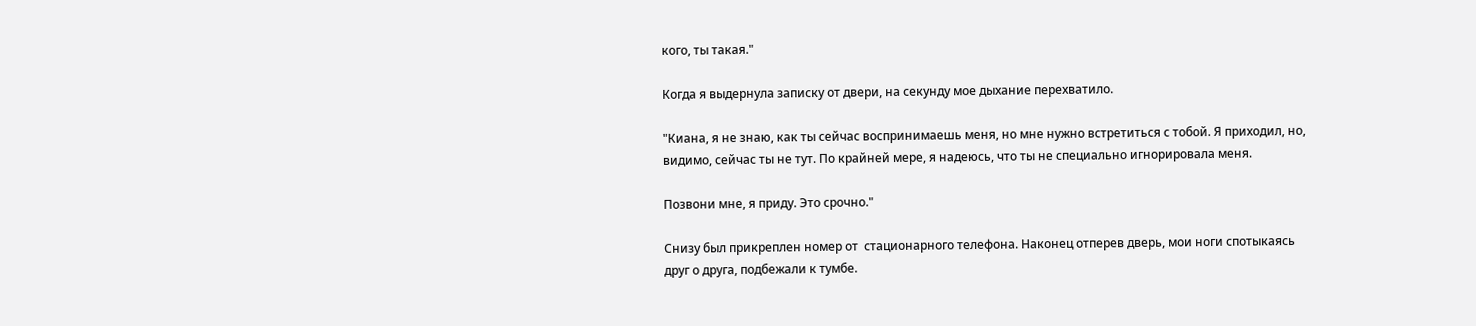кого, ты такая."

Когда я выдернула записку от двери, на секунду мое дыхание перехватило.

"Киана, я не знаю, как ты сейчас воспринимаешь меня, но мне нужно встретиться с тобой. Я приходил, но, видимо, сейчас ты не тут. По крайней мере, я надеюсь, что ты не специально игнорировала меня.

Позвони мне, я приду. Это срочно."

Снизу был прикреплен номер от  стационарного телефона. Наконец отперев дверь, мои ноги спотыкаясь друг о друга, подбежали к тумбе.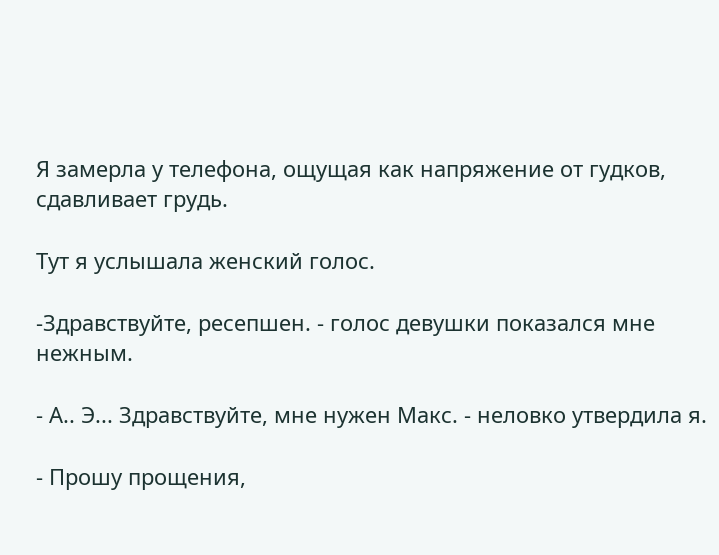Я замерла у телефона, ощущая как напряжение от гудков, сдавливает грудь.

Тут я услышала женский голос.

-Здравствуйте, ресепшен. - голос девушки показался мне нежным.

- А.. Э... Здравствуйте, мне нужен Макс. - неловко утвердила я.

- Прошу прощения,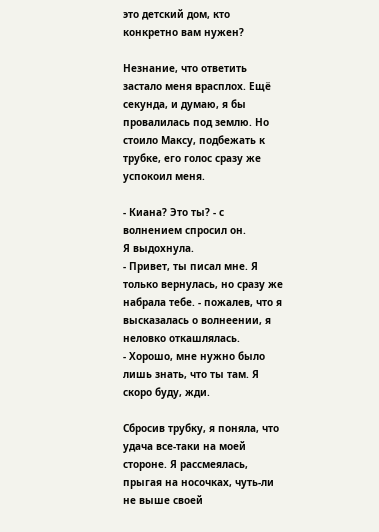это детский дом, кто конкретно вам нужен?

Незнание, что ответить застало меня врасплох. Ещё секунда, и думаю, я бы провалилась под землю. Но стоило Максу, подбежать к трубке, его голос сразу же успокоил меня.

- Киана? Это ты? - с волнением спросил он.
Я выдохнула.
- Привет, ты писал мне. Я только вернулась, но сразу же набрала тебе. - пожалев, что я высказалась о волнеении, я неловко откашлялась.
- Хорошо, мне нужно было лишь знать, что ты там. Я скоро буду, жди.

Сбросив трубку, я поняла, что удача все-таки на моей стороне. Я рассмеялась, прыгая на носочках, чуть-ли не выше своей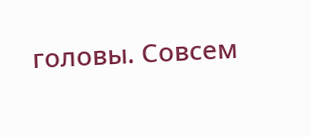головы. Совсем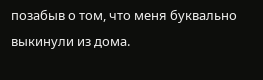позабыв о том, что меня буквально выкинули из дома.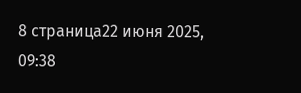8 страница22 июня 2025, 09:38